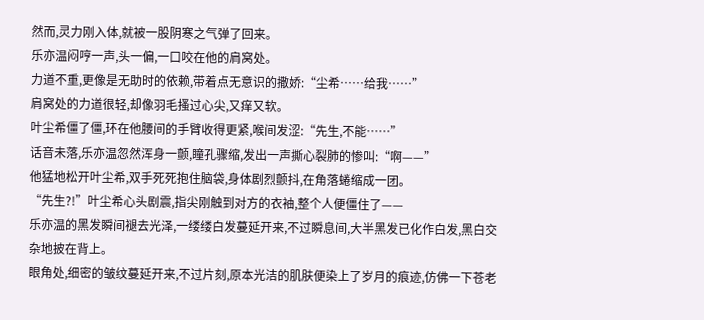然而,灵力刚入体,就被一股阴寒之气弹了回来。
乐亦温闷哼一声,头一偏,一口咬在他的肩窝处。
力道不重,更像是无助时的依赖,带着点无意识的撒娇:“尘希……给我……”
肩窝处的力道很轻,却像羽毛搔过心尖,又痒又软。
叶尘希僵了僵,环在他腰间的手臂收得更紧,喉间发涩:“先生,不能……”
话音未落,乐亦温忽然浑身一颤,瞳孔骤缩,发出一声撕心裂肺的惨叫:“啊——”
他猛地松开叶尘希,双手死死抱住脑袋,身体剧烈颤抖,在角落蜷缩成一团。
“先生?!”叶尘希心头剧震,指尖刚触到对方的衣袖,整个人便僵住了——
乐亦温的黑发瞬间褪去光泽,一缕缕白发蔓延开来,不过瞬息间,大半黑发已化作白发,黑白交杂地披在背上。
眼角处,细密的皱纹蔓延开来,不过片刻,原本光洁的肌肤便染上了岁月的痕迹,仿佛一下苍老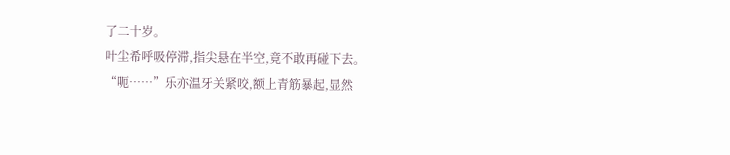了二十岁。
叶尘希呼吸停滞,指尖悬在半空,竟不敢再碰下去。
“呃……”乐亦温牙关紧咬,额上青筋暴起,显然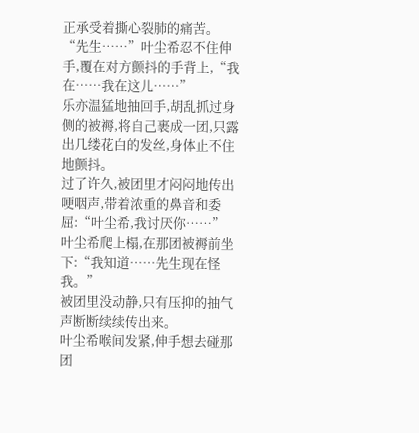正承受着撕心裂肺的痛苦。
“先生……”叶尘希忍不住伸手,覆在对方颤抖的手背上,“我在……我在这儿……”
乐亦温猛地抽回手,胡乱抓过身侧的被褥,将自己裹成一团,只露出几缕花白的发丝,身体止不住地颤抖。
过了许久,被团里才闷闷地传出哽咽声,带着浓重的鼻音和委屈:“叶尘希,我讨厌你……”
叶尘希爬上榻,在那团被褥前坐下:“我知道……先生现在怪我。”
被团里没动静,只有压抑的抽气声断断续续传出来。
叶尘希喉间发紧,伸手想去碰那团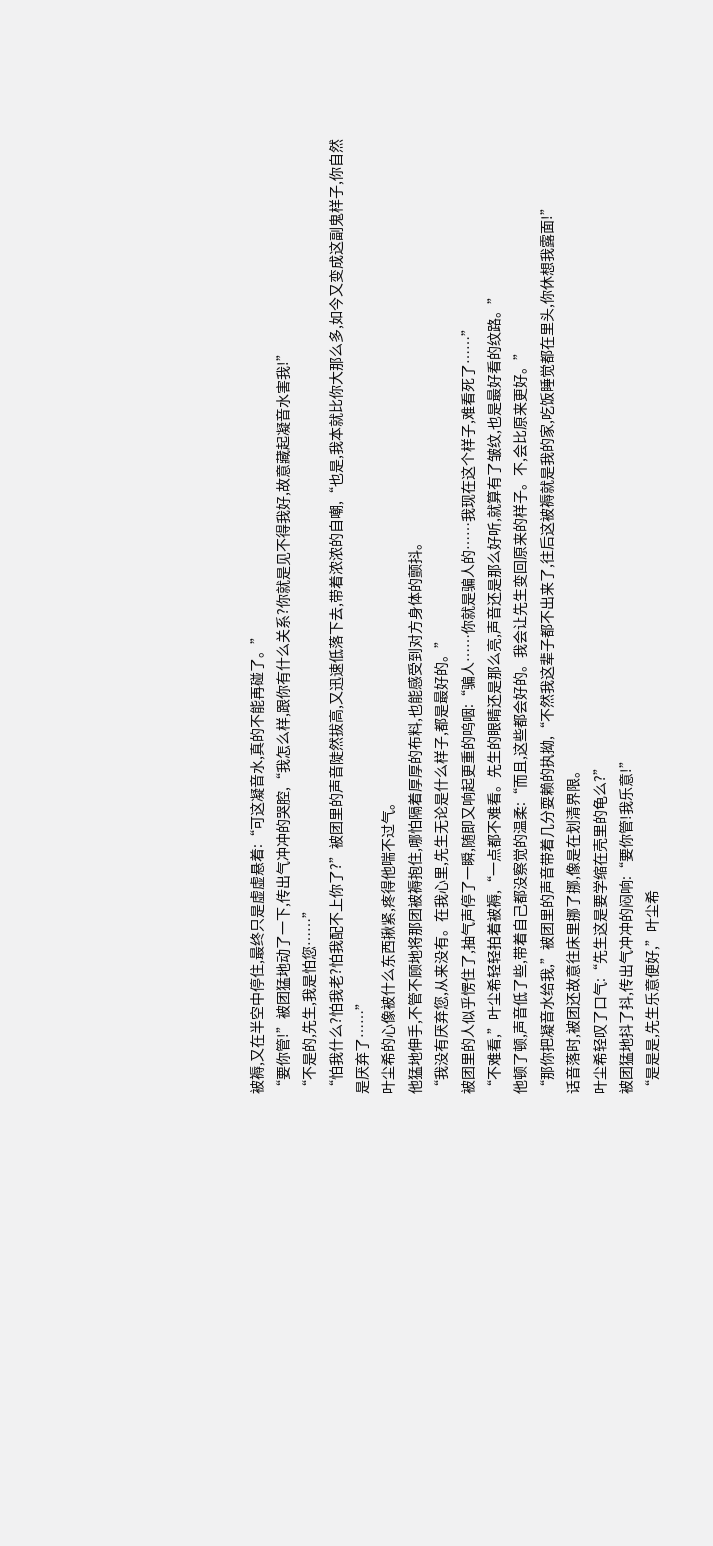被褥,又在半空中停住,最终只是虚虚悬着:“可这凝音水,真的不能再碰了。”
“要你管!”被团猛地动了一下,传出气冲冲的哭腔,“我怎么样,跟你有什么关系?你就是见不得我好,故意藏起凝音水害我!”
“不是的,先生,我是怕您……”
“怕我什么?怕我老?怕我配不上你了?”被团里的声音陡然拔高,又迅速低落下去,带着浓浓的自嘲,“也是,我本就比你大那么多,如今又变成这副鬼样子,你自然是厌弃了……”
叶尘希的心像被什么东西揪紧,疼得他喘不过气。
他猛地伸手,不管不顾地将那团被褥抱住,哪怕隔着厚厚的布料,也能感受到对方身体的颤抖。
“我没有厌弃您,从来没有。在我心里,先生无论是什么样子,都是最好的。”
被团里的人似乎愣住了,抽气声停了一瞬,随即又响起更重的呜咽:“骗人……你就是骗人的……我现在这个样子,难看死了……”
“不难看,”叶尘希轻轻拍着被褥,“一点都不难看。先生的眼睛还是那么亮,声音还是那么好听,就算有了皱纹,也是最好看的纹路。”
他顿了顿,声音低了些,带着自己都没察觉的温柔:“而且,这些都会好的。我会让先生变回原来的样子。不,会比原来更好。”
“那你把凝音水给我,”被团里的声音带着几分耍赖的执拗,“不然我这辈子都不出来了,往后这被褥就是我的家,吃饭睡觉都在里头,你休想我露面!”
话音落时,被团还故意往床里挪了挪,像是在划清界限。
叶尘希轻叹了口气:“先生这是要学缩在壳里的龟么?”
被团猛地抖了抖,传出气冲冲的闷响:“要你管!我乐意!”
“是是是,先生乐意便好,”叶尘希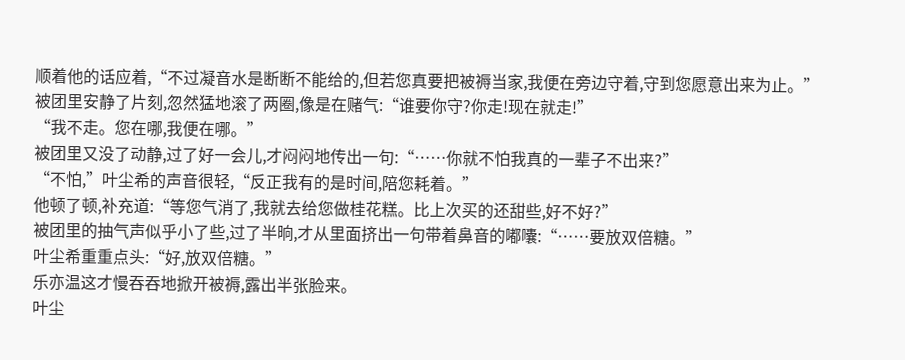顺着他的话应着,“不过凝音水是断断不能给的,但若您真要把被褥当家,我便在旁边守着,守到您愿意出来为止。”
被团里安静了片刻,忽然猛地滚了两圈,像是在赌气:“谁要你守?你走!现在就走!”
“我不走。您在哪,我便在哪。”
被团里又没了动静,过了好一会儿,才闷闷地传出一句:“……你就不怕我真的一辈子不出来?”
“不怕,”叶尘希的声音很轻,“反正我有的是时间,陪您耗着。”
他顿了顿,补充道:“等您气消了,我就去给您做桂花糕。比上次买的还甜些,好不好?”
被团里的抽气声似乎小了些,过了半晌,才从里面挤出一句带着鼻音的嘟囔:“……要放双倍糖。”
叶尘希重重点头:“好,放双倍糖。”
乐亦温这才慢吞吞地掀开被褥,露出半张脸来。
叶尘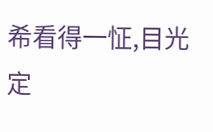希看得一怔,目光定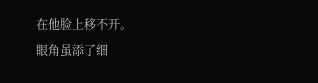在他脸上移不开。
眼角虽添了细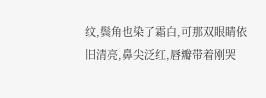纹,鬓角也染了霜白,可那双眼睛依旧清亮,鼻尖泛红,唇瓣带着刚哭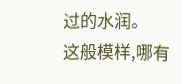过的水润。
这般模样,哪有